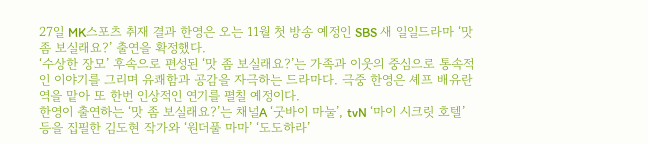27일 MK스포츠 취재 결과 한영은 오는 11월 첫 방송 예정인 SBS 새 일일드라마 ‘맛 좀 보실래요?’ 출연을 확정했다.
‘수상한 장모’ 후속으로 편성된 ‘맛 좀 보실래요?’는 가족과 이웃의 중심으로 통속적인 이야기를 그리며 유쾌함과 공감을 자극하는 드라마다. 극중 한영은 셰프 배유란 역을 맡아 또 한번 인상적인 연기를 펼칠 예정이다.
한영이 출연하는 ‘맛 좀 보실래요?’는 채널A ‘굿바이 마눌’, tvN ‘마이 시크릿 호텔’ 등을 집필한 김도현 작가와 ‘원더풀 마마’ ‘도도하라’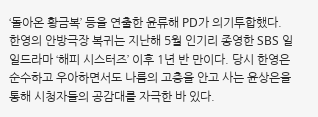‘돌아온 황금복’ 등을 연출한 윤류해 PD가 의기투합했다.
한영의 안방극장 복귀는 지난해 5월 인기리 종영한 SBS 일일드라마 ‘해피 시스터즈’ 이후 1년 반 만이다. 당시 한영은 순수하고 우아하면서도 나름의 고충을 안고 사는 윤상은을 통해 시청자들의 공감대를 자극한 바 있다.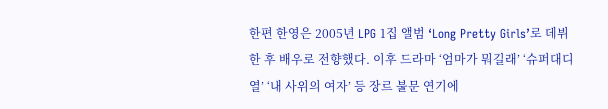한편 한영은 2005년 LPG 1집 앨범 ‘Long Pretty Girls’로 데뷔한 후 배우로 전향했다. 이후 드라마 ‘엄마가 뭐길래’ ‘슈퍼대디 열’ ‘내 사위의 여자’ 등 장르 불문 연기에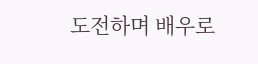도전하며 배우로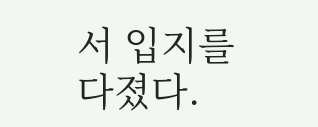서 입지를 다졌다.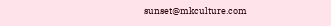sunset@mkculture.com